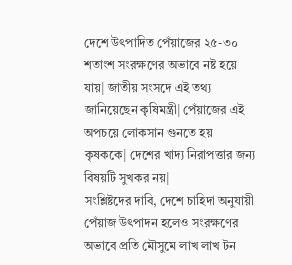দেশে উৎপাদিত পেঁয়াজের ২৫-৩০ শতাংশ সংরক্ষণের অভাবে নষ্ট হয়ে যায়| জাতীয় সংসদে এই তথ্য জানিয়েছেন কৃষিমন্ত্রী| পেঁয়াজের এই অপচয়ে লোকসান গুনতে হয় কৃষককে| দেশের খাদ্য নিরাপত্তার জন্য বিষয়টি সুখকর নয়|
সংশ্লিষ্টদের দাবি, দেশে চাহিদা অনুযায়ী পেঁয়াজ উৎপাদন হলেও সংরক্ষণের অভাবে প্রতি মৌসুমে লাখ লাখ টন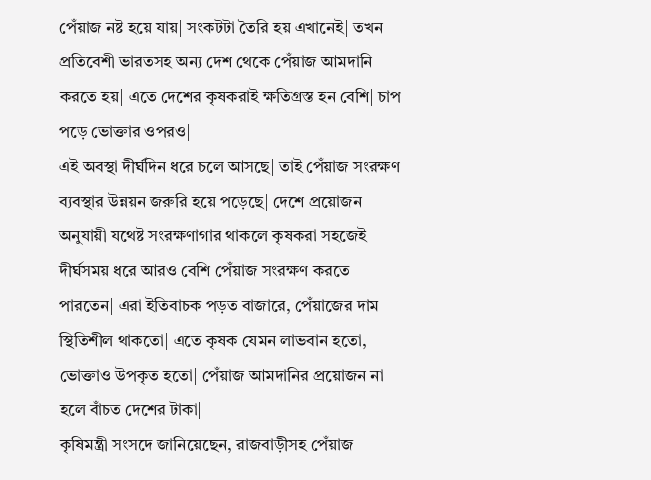পেঁয়াজ নষ্ট হয়ে যায়| সংকটটা তৈরি হয় এখানেই| তখন প্রতিবেশী ভারতসহ অন্য দেশ থেকে পেঁয়াজ আমদানি করতে হয়| এতে দেশের কৃষকরাই ক্ষতিগ্রস্ত হন বেশি| চাপ পড়ে ভোক্তার ওপরও|
এই অবস্থা দীর্ঘদিন ধরে চলে আসছে| তাই পেঁয়াজ সংরক্ষণ ব্যবস্থার উন্নয়ন জরুরি হয়ে পড়েছে| দেশে প্রয়োজন অনুযায়ী যথেষ্ট সংরক্ষণাগার থাকলে কৃষকরা সহজেই দীর্ঘসময় ধরে আরও বেশি পেঁয়াজ সংরক্ষণ করতে পারতেন| এরা ইতিবাচক পড়ত বাজারে, পেঁয়াজের দাম স্থিতিশীল থাকতো| এতে কৃষক যেমন লাভবান হতো, ভোক্তাও উপকৃত হতো| পেঁয়াজ আমদানির প্রয়োজন না হলে বাঁচত দেশের টাকা|
কৃষিমন্ত্রী সংসদে জানিয়েছেন, রাজবাড়ীসহ পেঁয়াজ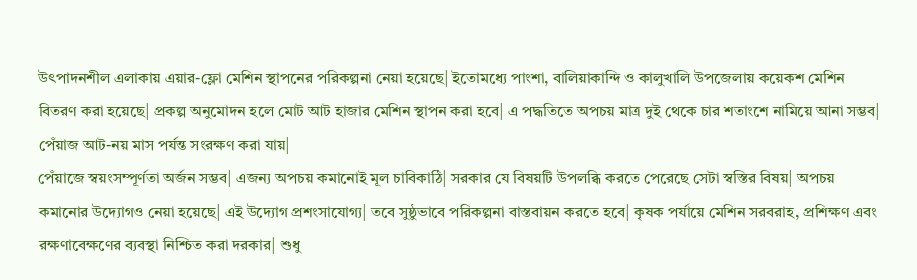উৎপাদনশীল এলাকায় এয়ার-ফ্লো মেশিন স্থাপনের পরিকল্পনা নেয়া হয়েছে| ইতোমধ্যে পাংশা, বালিয়াকান্দি ও কালুখালি উপজেলায় কয়েকশ মেশিন বিতরণ করা হয়েছে| প্রকল্প অনুমোদন হলে মোট আট হাজার মেশিন স্থাপন করা হবে| এ পদ্ধতিতে অপচয় মাত্র দুই থেকে চার শতাংশে নামিয়ে আনা সম্ভব| পেঁয়াজ আট-নয় মাস পর্যন্ত সংরক্ষণ করা যায়|
পেঁয়াজে স্বয়ংসম্পূর্ণতা অর্জন সম্ভব| এজন্য অপচয় কমানোই মূল চাবিকাঠি| সরকার যে বিষয়টি উপলব্ধি করতে পেরেছে সেটা স্বস্তির বিষয়| অপচয় কমানোর উদ্যোগও নেয়া হয়েছে| এই উদ্যোগ প্রশংসাযোগ্য| তবে সুষ্ঠুভাবে পরিকল্পনা বাস্তবায়ন করতে হবে| কৃষক পর্যায়ে মেশিন সরবরাহ, প্রশিক্ষণ এবং রক্ষণাবেক্ষণের ব্যবস্থা নিশ্চিত করা দরকার| শুধু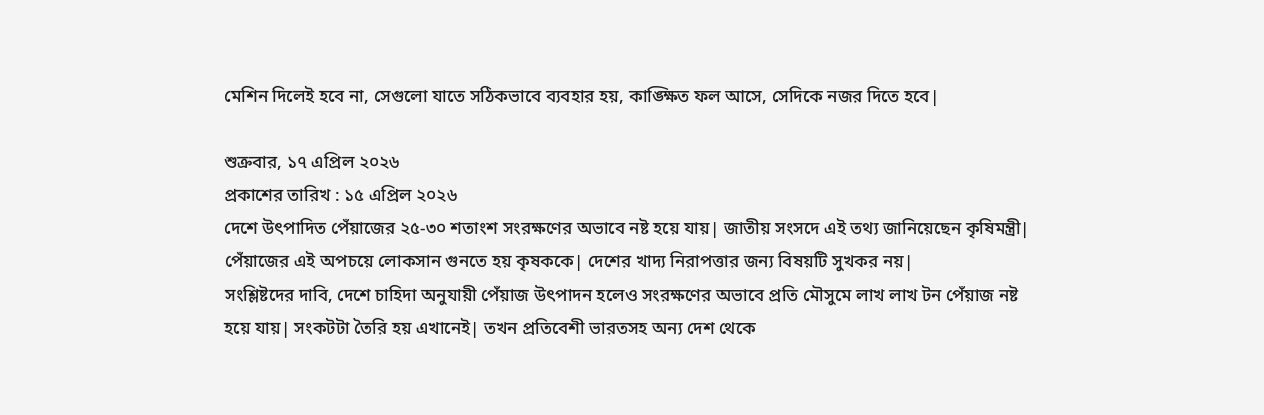মেশিন দিলেই হবে না, সেগুলো যাতে সঠিকভাবে ব্যবহার হয়, কাঙ্ক্ষিত ফল আসে, সেদিকে নজর দিতে হবে|

শুক্রবার, ১৭ এপ্রিল ২০২৬
প্রকাশের তারিখ : ১৫ এপ্রিল ২০২৬
দেশে উৎপাদিত পেঁয়াজের ২৫-৩০ শতাংশ সংরক্ষণের অভাবে নষ্ট হয়ে যায়| জাতীয় সংসদে এই তথ্য জানিয়েছেন কৃষিমন্ত্রী| পেঁয়াজের এই অপচয়ে লোকসান গুনতে হয় কৃষককে| দেশের খাদ্য নিরাপত্তার জন্য বিষয়টি সুখকর নয়|
সংশ্লিষ্টদের দাবি, দেশে চাহিদা অনুযায়ী পেঁয়াজ উৎপাদন হলেও সংরক্ষণের অভাবে প্রতি মৌসুমে লাখ লাখ টন পেঁয়াজ নষ্ট হয়ে যায়| সংকটটা তৈরি হয় এখানেই| তখন প্রতিবেশী ভারতসহ অন্য দেশ থেকে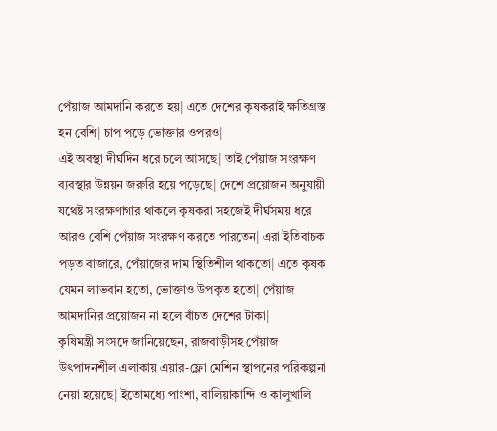পেঁয়াজ আমদানি করতে হয়| এতে দেশের কৃষকরাই ক্ষতিগ্রস্ত হন বেশি| চাপ পড়ে ভোক্তার ওপরও|
এই অবস্থা দীর্ঘদিন ধরে চলে আসছে| তাই পেঁয়াজ সংরক্ষণ ব্যবস্থার উন্নয়ন জরুরি হয়ে পড়েছে| দেশে প্রয়োজন অনুযায়ী যথেষ্ট সংরক্ষণাগার থাকলে কৃষকরা সহজেই দীর্ঘসময় ধরে আরও বেশি পেঁয়াজ সংরক্ষণ করতে পারতেন| এরা ইতিবাচক পড়ত বাজারে, পেঁয়াজের দাম স্থিতিশীল থাকতো| এতে কৃষক যেমন লাভবান হতো, ভোক্তাও উপকৃত হতো| পেঁয়াজ আমদানির প্রয়োজন না হলে বাঁচত দেশের টাকা|
কৃষিমন্ত্রী সংসদে জানিয়েছেন, রাজবাড়ীসহ পেঁয়াজ উৎপাদনশীল এলাকায় এয়ার-ফ্লো মেশিন স্থাপনের পরিকল্পনা নেয়া হয়েছে| ইতোমধ্যে পাংশা, বালিয়াকান্দি ও কালুখালি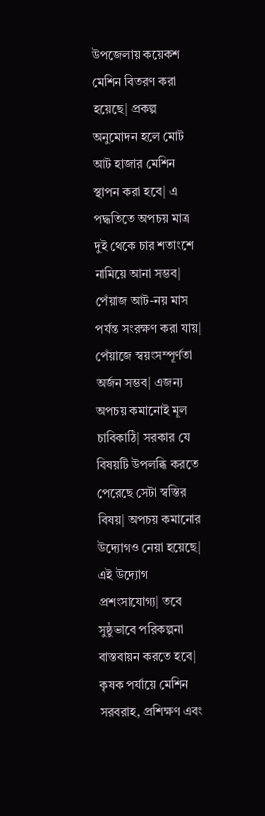উপজেলায় কয়েকশ মেশিন বিতরণ করা হয়েছে| প্রকল্প অনুমোদন হলে মোট আট হাজার মেশিন স্থাপন করা হবে| এ পদ্ধতিতে অপচয় মাত্র দুই থেকে চার শতাংশে নামিয়ে আনা সম্ভব| পেঁয়াজ আট-নয় মাস পর্যন্ত সংরক্ষণ করা যায়|
পেঁয়াজে স্বয়ংসম্পূর্ণতা অর্জন সম্ভব| এজন্য অপচয় কমানোই মূল চাবিকাঠি| সরকার যে বিষয়টি উপলব্ধি করতে পেরেছে সেটা স্বস্তির বিষয়| অপচয় কমানোর উদ্যোগও নেয়া হয়েছে| এই উদ্যোগ প্রশংসাযোগ্য| তবে সুষ্ঠুভাবে পরিকল্পনা বাস্তবায়ন করতে হবে| কৃষক পর্যায়ে মেশিন সরবরাহ, প্রশিক্ষণ এবং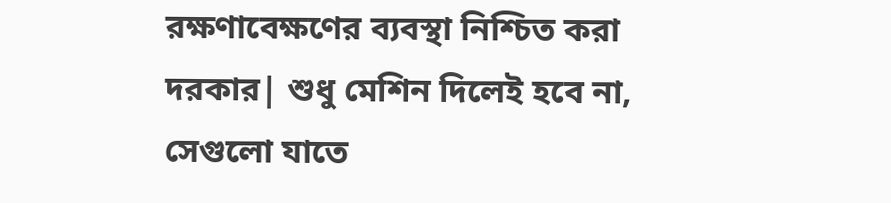রক্ষণাবেক্ষণের ব্যবস্থা নিশ্চিত করা দরকার| শুধু মেশিন দিলেই হবে না, সেগুলো যাতে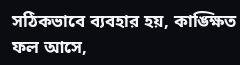সঠিকভাবে ব্যবহার হয়, কাঙ্ক্ষিত ফল আসে,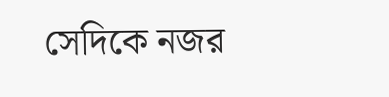সেদিকে নজর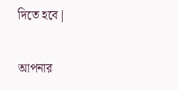দিতে হবে|

আপনার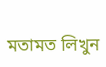মতামত লিখুন